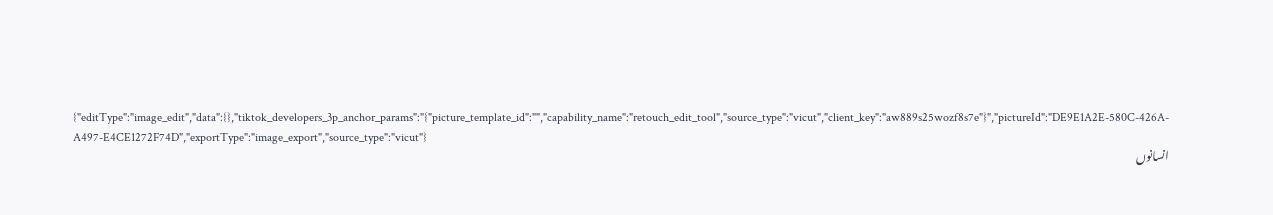{"editType":"image_edit","data":{},"tiktok_developers_3p_anchor_params":"{"picture_template_id":"","capability_name":"retouch_edit_tool","source_type":"vicut","client_key":"aw889s25wozf8s7e"}","pictureId":"DE9E1A2E-580C-426A-A497-E4CE1272F74D","exportType":"image_export","source_type":"vicut"}
انسانوں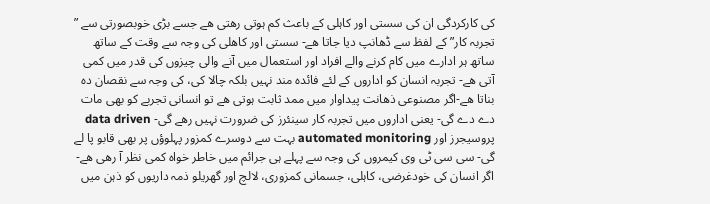کی کارکردگی ان کی سستی اور کاہلی کے باعث کم ہوتی رھتی ھے جسے بڑی خوبصورتی سے ” تجربہ کار” کے لفظ سے ڈھانپ دیا جاتا ھے- سستی اور کاھلی کی وجہ سے وقت کے ساتھ ساتھ ہر ادارے میں کام کرنے والے افراد اور استعمال میں آنے والی چیزوں کی قدر میں کمی آتی ھے- تجربہ انسان کو اداروں کے لئے فائدہ مند نہیں بلکہ چالا کی، کی وجہ سے نقصان دہ بناتا ھے-اگر مصنوعی ذھانت پیداوار میں ممد ثابت ہوتی ھے تو انسانی تجربے کو بھی مات دے دے گی- یعنی اداروں میں تجربہ کار سینئرز کی ضرورت نہیں رھے گی- data driven پروسیجرز اور automated monitoring بہت سے دوسرے کمزور پہلوؤں پر بھی قابو پا لے گی- سی سی ٹی وی کیمروں کی وجہ سے پہلے ہی جرائم میں خاطر خواہ کمی نظر آ رھی ھے-
اگر انسان کی خودغرضی، کاہلی، جسمانی کمزوری، لالچ اور گھریلو ذمہ داریوں کو ذہن میں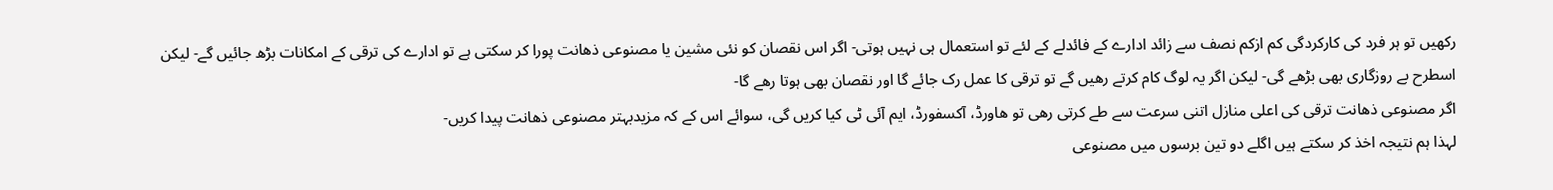رکھیں تو ہر فرد کی کارکردگی کم ازکم نصف سے زائد ادارے کے فائدلے کے لئے تو استعمال ہی نہیں ہوتی- اگر اس نقصان کو نئی مشین یا مصنوعی ذھانت پورا کر سکتی ہے تو ادارے کی ترقی کے امکانات بڑھ جائیں گے- لیکن اسطرح بے روزگاری بھی بڑھے گی- لیکن اگر یہ لوگ کام کرتے رھیں گے تو ترقی کا عمل رک جائے گا اور نقصان بھی ہوتا رھے گا-
اگر مصنوعی ذھانت ترقی کی اعلی منازل اتنی سرعت سے طے کرتی رھی تو ھاورڈ، آکسفورڈ، ایم آئی ٹی کیا کریں گی، سوائے اس کے کہ مزیدبہتر مصنوعی ذھانت پیدا کریں-
لہذا ہم نتیجہ اخذ کر سکتے ہیں اگلے دو تین برسوں میں مصنوعی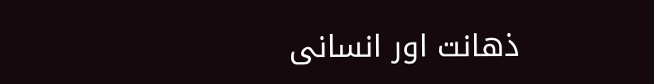ذھانت اور انسانی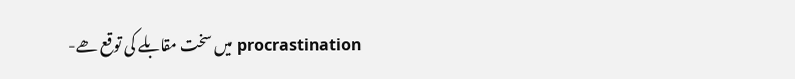procrastination میں سخت مقابلے کی توقع ھے-